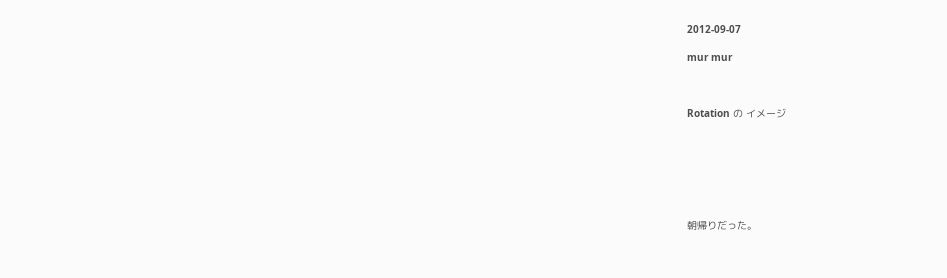2012-09-07

mur mur



Rotation の イメージ







朝帰りだった。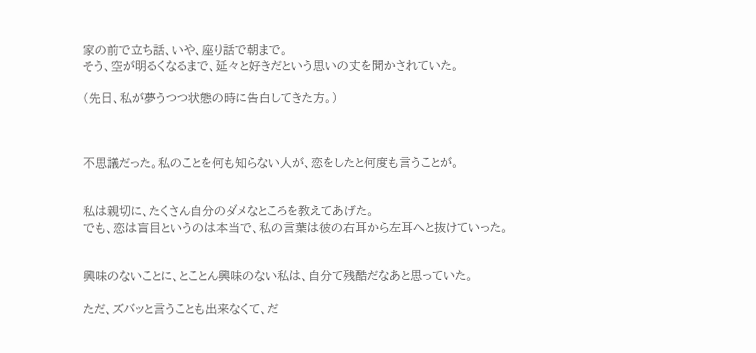家の前で立ち話、いや、座り話で朝まで。
そう、空が明るくなるまで、延々と好きだという思いの丈を聞かされていた。

(先日、私が夢うつつ状態の時に告白してきた方。)



不思議だった。私のことを何も知らない人が、恋をしたと何度も言うことが。


私は親切に、たくさん自分のダメなところを教えてあげた。
でも、恋は盲目というのは本当で、私の言葉は彼の右耳から左耳へと抜けていった。


興味のないことに、とことん興味のない私は、自分て残酷だなあと思っていた。

ただ、ズバッと言うことも出来なくて、だ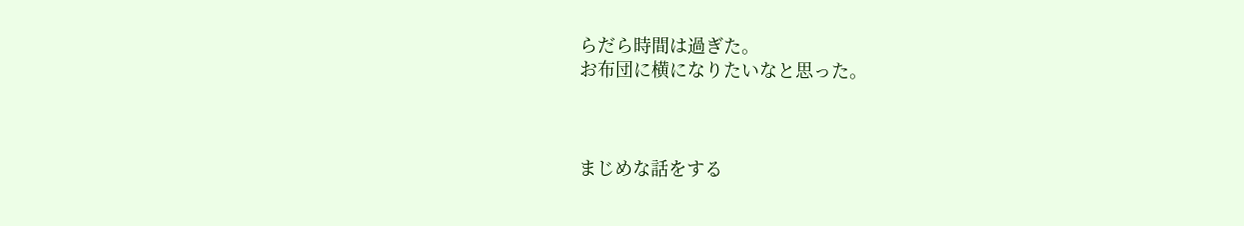らだら時間は過ぎた。
お布団に横になりたいなと思った。



まじめな話をする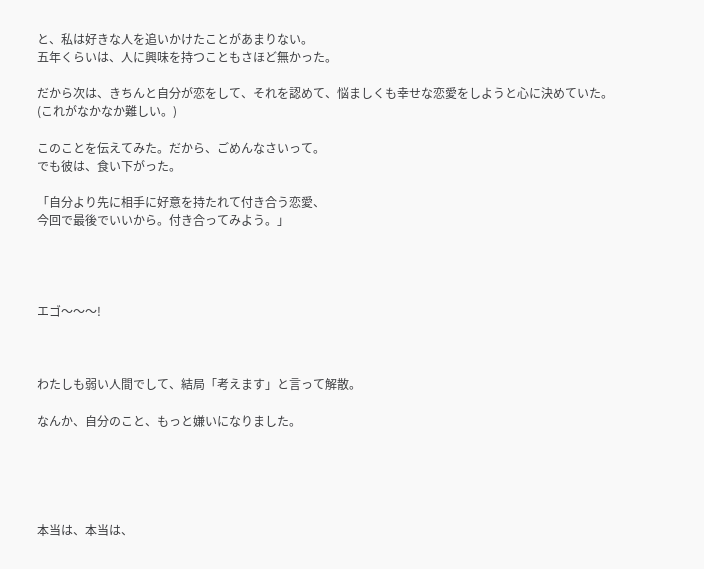と、私は好きな人を追いかけたことがあまりない。
五年くらいは、人に興味を持つこともさほど無かった。

だから次は、きちんと自分が恋をして、それを認めて、悩ましくも幸せな恋愛をしようと心に決めていた。(これがなかなか難しい。)

このことを伝えてみた。だから、ごめんなさいって。
でも彼は、食い下がった。

「自分より先に相手に好意を持たれて付き合う恋愛、
今回で最後でいいから。付き合ってみよう。」




エゴ〜〜〜!



わたしも弱い人間でして、結局「考えます」と言って解散。

なんか、自分のこと、もっと嫌いになりました。





本当は、本当は、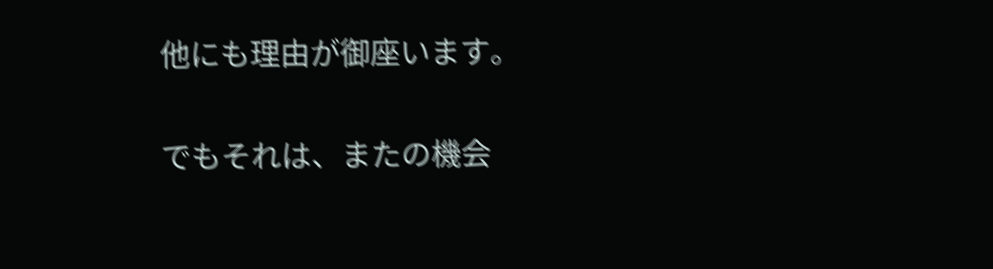他にも理由が御座います。

でもそれは、またの機会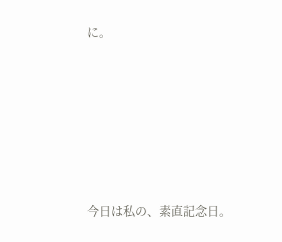に。






今日は私の、素直記念日。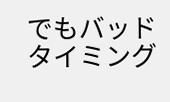でもバッドタイミング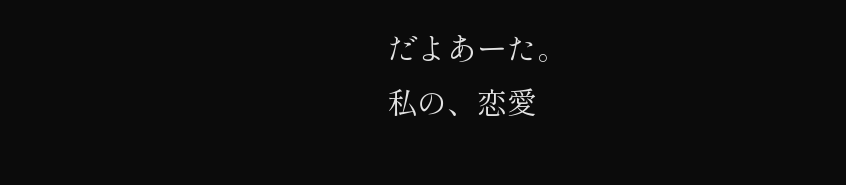だよあーた。
私の、恋愛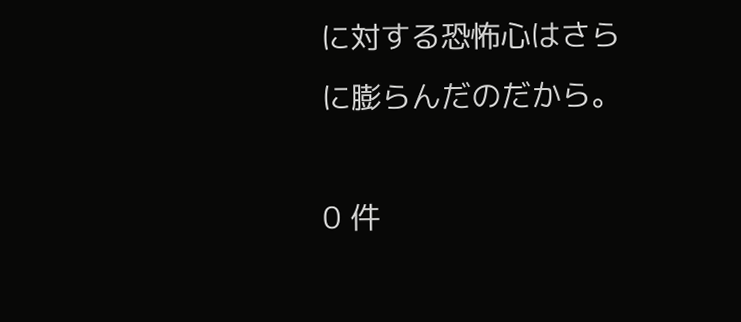に対する恐怖心はさらに膨らんだのだから。

0 件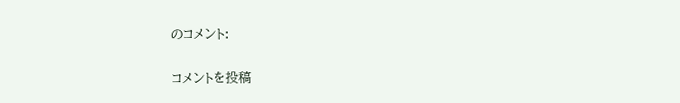のコメント:

コメントを投稿